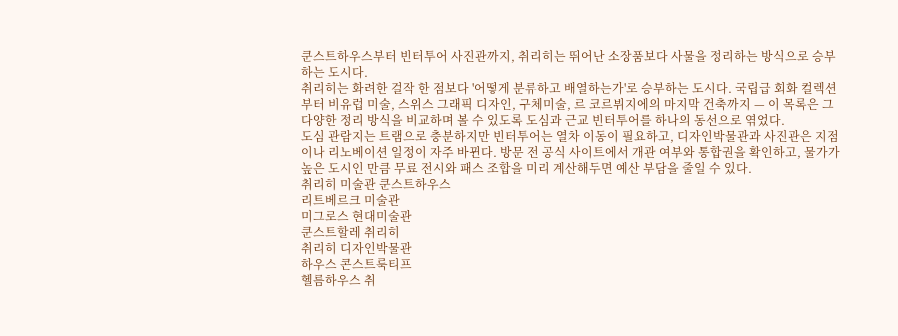쿤스트하우스부터 빈터투어 사진관까지, 취리히는 뛰어난 소장품보다 사물을 정리하는 방식으로 승부하는 도시다.
취리히는 화려한 걸작 한 점보다 '어떻게 분류하고 배열하는가'로 승부하는 도시다. 국립급 회화 컬렉션부터 비유럽 미술, 스위스 그래픽 디자인, 구체미술, 르 코르뷔지에의 마지막 건축까지 — 이 목록은 그 다양한 정리 방식을 비교하며 볼 수 있도록 도심과 근교 빈터투어를 하나의 동선으로 엮었다.
도심 관람지는 트램으로 충분하지만 빈터투어는 열차 이동이 필요하고, 디자인박물관과 사진관은 지점이나 리노베이션 일정이 자주 바뀐다. 방문 전 공식 사이트에서 개관 여부와 통합권을 확인하고, 물가가 높은 도시인 만큼 무료 전시와 패스 조합을 미리 계산해두면 예산 부담을 줄일 수 있다.
취리히 미술관 쿤스트하우스
리트베르크 미술관
미그로스 현대미술관
쿤스트할레 취리히
취리히 디자인박물관
하우스 콘스트룩티프
헬름하우스 취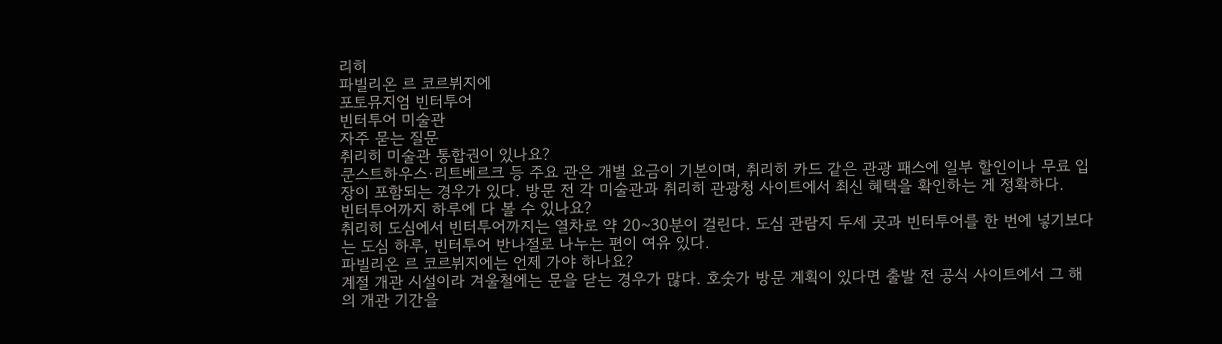리히
파빌리온 르 코르뷔지에
포토뮤지엄 빈터투어
빈터투어 미술관
자주 묻는 질문
취리히 미술관 통합권이 있나요?
쿤스트하우스·리트베르크 등 주요 관은 개별 요금이 기본이며, 취리히 카드 같은 관광 패스에 일부 할인이나 무료 입장이 포함되는 경우가 있다. 방문 전 각 미술관과 취리히 관광청 사이트에서 최신 혜택을 확인하는 게 정확하다.
빈터투어까지 하루에 다 볼 수 있나요?
취리히 도심에서 빈터투어까지는 열차로 약 20~30분이 걸린다. 도심 관람지 두세 곳과 빈터투어를 한 번에 넣기보다는 도심 하루, 빈터투어 반나절로 나누는 편이 여유 있다.
파빌리온 르 코르뷔지에는 언제 가야 하나요?
계절 개관 시설이라 겨울철에는 문을 닫는 경우가 많다. 호숫가 방문 계획이 있다면 출발 전 공식 사이트에서 그 해의 개관 기간을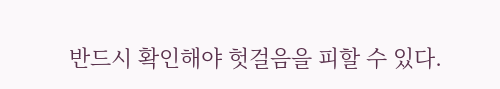반드시 확인해야 헛걸음을 피할 수 있다.